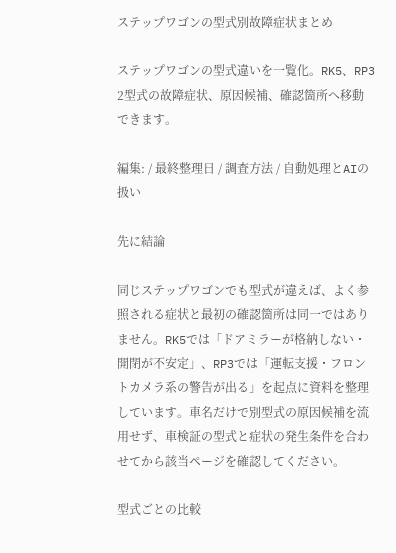ステップワゴンの型式別故障症状まとめ

ステップワゴンの型式違いを一覧化。RK5、RP3 2型式の故障症状、原因候補、確認箇所へ移動できます。

編集: / 最終整理日 / 調査方法 / 自動処理とAIの扱い

先に結論

同じステップワゴンでも型式が違えば、よく参照される症状と最初の確認箇所は同一ではありません。RK5では「ドアミラーが格納しない・開閉が不安定」、RP3では「運転支援・フロントカメラ系の警告が出る」を起点に資料を整理しています。車名だけで別型式の原因候補を流用せず、車検証の型式と症状の発生条件を合わせてから該当ページを確認してください。

型式ごとの比較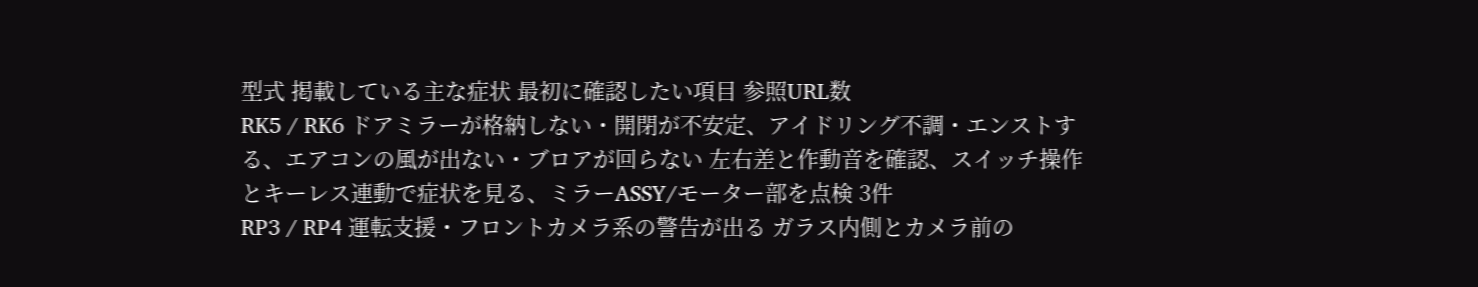型式 掲載している主な症状 最初に確認したい項目 参照URL数
RK5 / RK6 ドアミラーが格納しない・開閉が不安定、アイドリング不調・エンストする、エアコンの風が出ない・ブロアが回らない 左右差と作動音を確認、スイッチ操作とキーレス連動で症状を見る、ミラーASSY/モーター部を点検 3件
RP3 / RP4 運転支援・フロントカメラ系の警告が出る ガラス内側とカメラ前の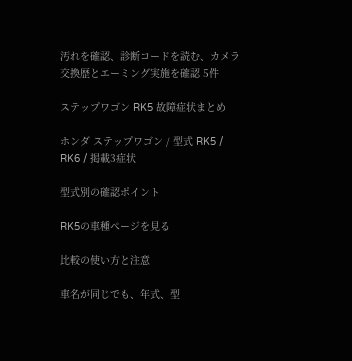汚れを確認、診断コードを読む、カメラ交換歴とエーミング実施を確認 5件

ステップワゴン RK5 故障症状まとめ

ホンダ ステップワゴン / 型式 RK5 / RK6 / 掲載3症状

型式別の確認ポイント

RK5の車種ページを見る

比較の使い方と注意

車名が同じでも、年式、型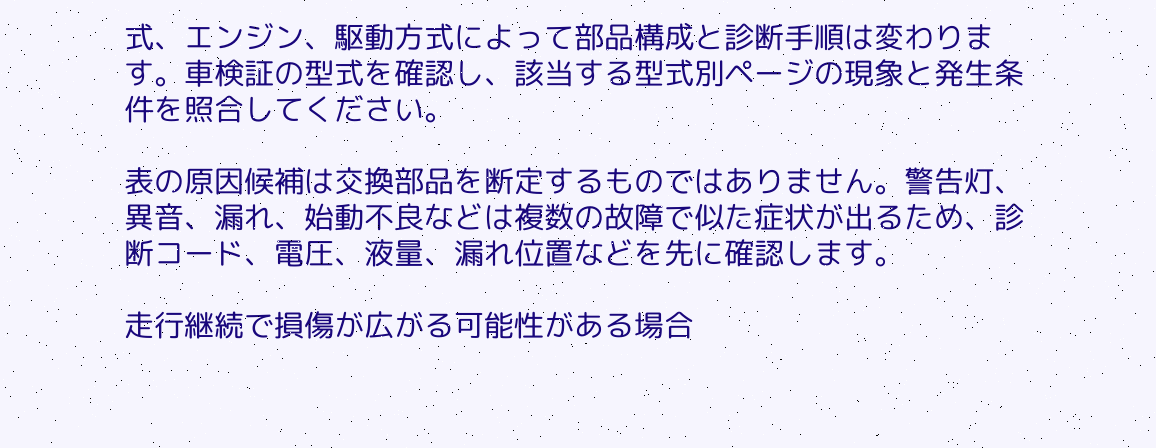式、エンジン、駆動方式によって部品構成と診断手順は変わります。車検証の型式を確認し、該当する型式別ページの現象と発生条件を照合してください。

表の原因候補は交換部品を断定するものではありません。警告灯、異音、漏れ、始動不良などは複数の故障で似た症状が出るため、診断コード、電圧、液量、漏れ位置などを先に確認します。

走行継続で損傷が広がる可能性がある場合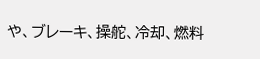や、ブレーキ、操舵、冷却、燃料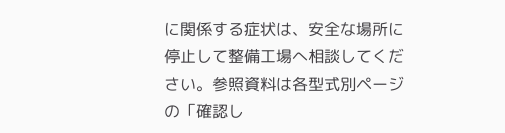に関係する症状は、安全な場所に停止して整備工場へ相談してください。参照資料は各型式別ページの「確認し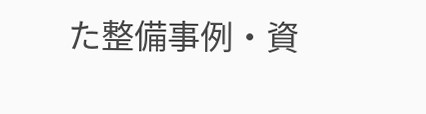た整備事例・資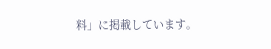料」に掲載しています。